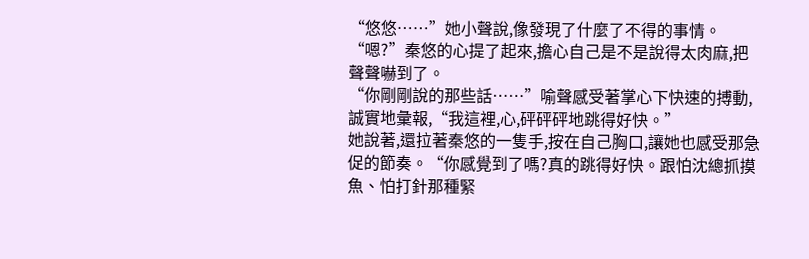“悠悠……”她小聲說,像發現了什麼了不得的事情。
“嗯?”秦悠的心提了起來,擔心自己是不是說得太肉麻,把聲聲嚇到了。
“你剛剛說的那些話……”喻聲感受著掌心下快速的搏動,誠實地彙報,“我這裡,心,砰砰砰地跳得好快。”
她說著,還拉著秦悠的一隻手,按在自己胸口,讓她也感受那急促的節奏。“你感覺到了嗎?真的跳得好快。跟怕沈總抓摸魚、怕打針那種緊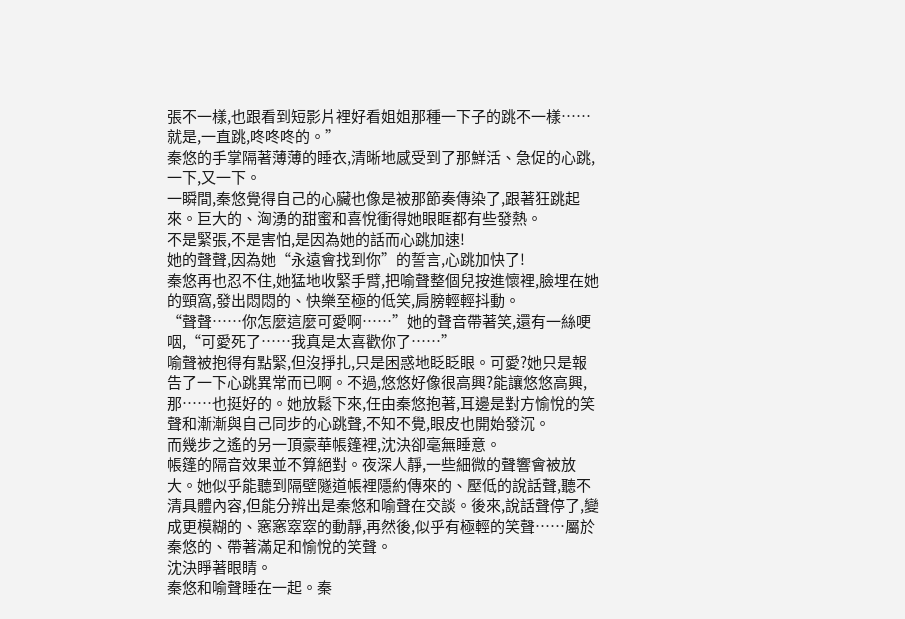張不一樣,也跟看到短影片裡好看姐姐那種一下子的跳不一樣……就是,一直跳,咚咚咚的。”
秦悠的手掌隔著薄薄的睡衣,清晰地感受到了那鮮活、急促的心跳,一下,又一下。
一瞬間,秦悠覺得自己的心臟也像是被那節奏傳染了,跟著狂跳起來。巨大的、洶湧的甜蜜和喜悅衝得她眼眶都有些發熱。
不是緊張,不是害怕,是因為她的話而心跳加速!
她的聲聲,因為她“永遠會找到你”的誓言,心跳加快了!
秦悠再也忍不住,她猛地收緊手臂,把喻聲整個兒按進懷裡,臉埋在她的頸窩,發出悶悶的、快樂至極的低笑,肩膀輕輕抖動。
“聲聲……你怎麼這麼可愛啊……”她的聲音帶著笑,還有一絲哽咽,“可愛死了……我真是太喜歡你了……”
喻聲被抱得有點緊,但沒掙扎,只是困惑地眨眨眼。可愛?她只是報告了一下心跳異常而已啊。不過,悠悠好像很高興?能讓悠悠高興,那……也挺好的。她放鬆下來,任由秦悠抱著,耳邊是對方愉悅的笑聲和漸漸與自己同步的心跳聲,不知不覺,眼皮也開始發沉。
而幾步之遙的另一頂豪華帳篷裡,沈決卻毫無睡意。
帳篷的隔音效果並不算絕對。夜深人靜,一些細微的聲響會被放大。她似乎能聽到隔壁隧道帳裡隱約傳來的、壓低的說話聲,聽不清具體內容,但能分辨出是秦悠和喻聲在交談。後來,說話聲停了,變成更模糊的、窸窸窣窣的動靜,再然後,似乎有極輕的笑聲……屬於秦悠的、帶著滿足和愉悅的笑聲。
沈決睜著眼睛。
秦悠和喻聲睡在一起。秦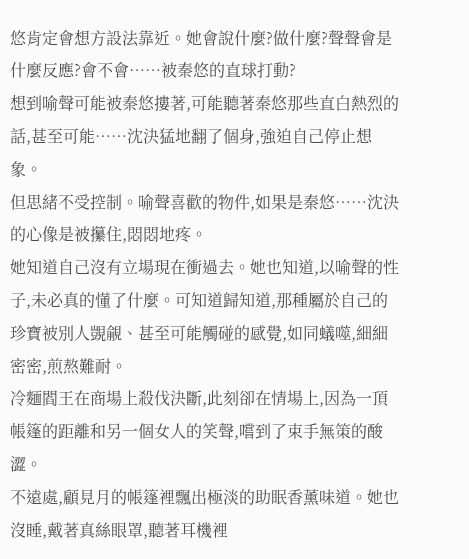悠肯定會想方設法靠近。她會說什麼?做什麼?聲聲會是什麼反應?會不會……被秦悠的直球打動?
想到喻聲可能被秦悠摟著,可能聽著秦悠那些直白熱烈的話,甚至可能……沈決猛地翻了個身,強迫自己停止想象。
但思緒不受控制。喻聲喜歡的物件,如果是秦悠……沈決的心像是被攥住,悶悶地疼。
她知道自己沒有立場現在衝過去。她也知道,以喻聲的性子,未必真的懂了什麼。可知道歸知道,那種屬於自己的珍寶被別人覬覦、甚至可能觸碰的感覺,如同蟻噬,細細密密,煎熬難耐。
冷麵閻王在商場上殺伐決斷,此刻卻在情場上,因為一頂帳篷的距離和另一個女人的笑聲,嚐到了束手無策的酸澀。
不遠處,顧見月的帳篷裡飄出極淡的助眠香薰味道。她也沒睡,戴著真絲眼罩,聽著耳機裡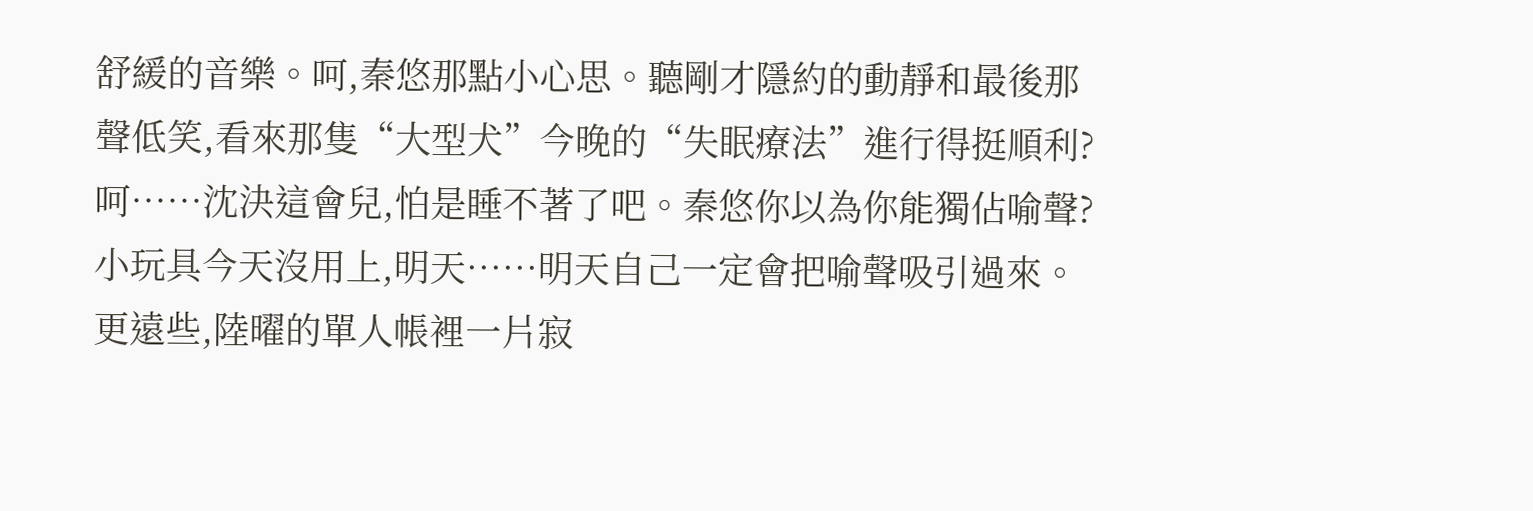舒緩的音樂。呵,秦悠那點小心思。聽剛才隱約的動靜和最後那聲低笑,看來那隻“大型犬”今晚的“失眠療法”進行得挺順利?呵……沈決這會兒,怕是睡不著了吧。秦悠你以為你能獨佔喻聲?小玩具今天沒用上,明天……明天自己一定會把喻聲吸引過來。
更遠些,陸曜的單人帳裡一片寂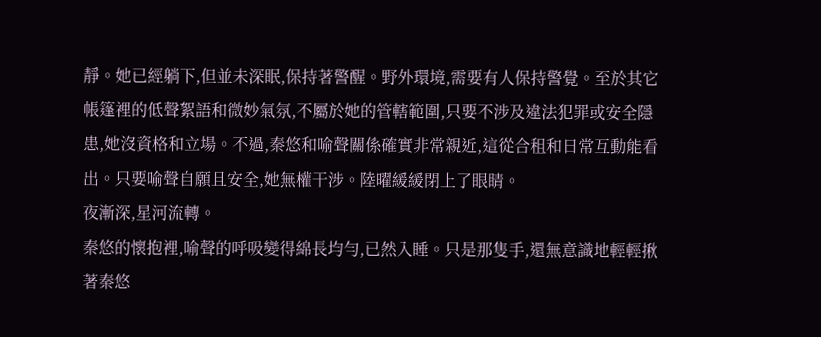靜。她已經躺下,但並未深眠,保持著警醒。野外環境,需要有人保持警覺。至於其它帳篷裡的低聲絮語和微妙氣氛,不屬於她的管轄範圍,只要不涉及違法犯罪或安全隱患,她沒資格和立場。不過,秦悠和喻聲關係確實非常親近,這從合租和日常互動能看出。只要喻聲自願且安全,她無權干涉。陸曜緩緩閉上了眼睛。
夜漸深,星河流轉。
秦悠的懷抱裡,喻聲的呼吸變得綿長均勻,已然入睡。只是那隻手,還無意識地輕輕揪著秦悠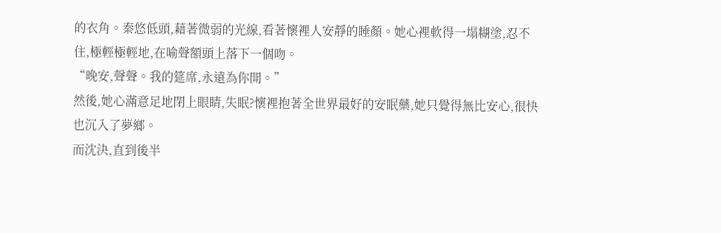的衣角。秦悠低頭,藉著微弱的光線,看著懷裡人安靜的睡顏。她心裡軟得一塌糊塗,忍不住,極輕極輕地,在喻聲額頭上落下一個吻。
“晚安,聲聲。我的筵席,永遠為你開。”
然後,她心滿意足地閉上眼睛,失眠?懷裡抱著全世界最好的安眠藥,她只覺得無比安心,很快也沉入了夢鄉。
而沈決,直到後半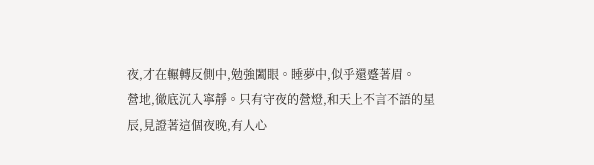夜,才在輾轉反側中,勉強闔眼。睡夢中,似乎還蹙著眉。
營地,徹底沉入寧靜。只有守夜的營燈,和天上不言不語的星辰,見證著這個夜晚,有人心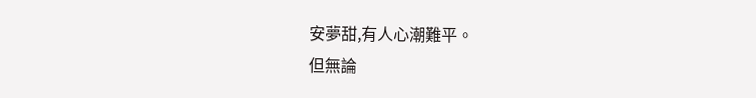安夢甜,有人心潮難平。
但無論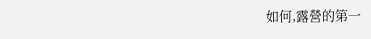如何,露營的第一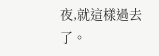夜,就這樣過去了。